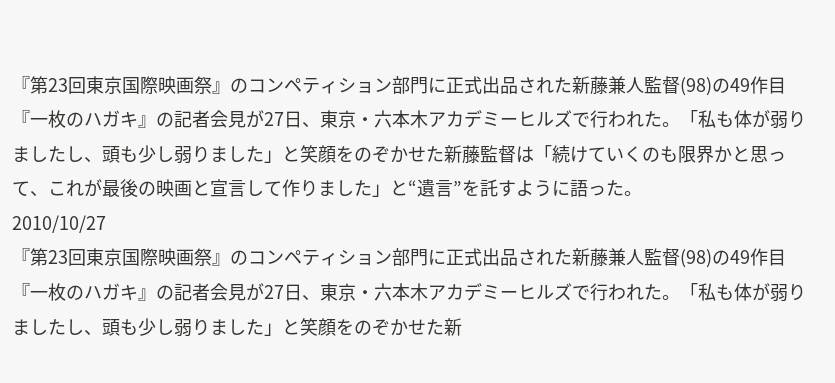『第23回東京国際映画祭』のコンペティション部門に正式出品された新藤兼人監督(98)の49作目『一枚のハガキ』の記者会見が27日、東京・六本木アカデミーヒルズで行われた。「私も体が弱りましたし、頭も少し弱りました」と笑顔をのぞかせた新藤監督は「続けていくのも限界かと思って、これが最後の映画と宣言して作りました」と“遺言”を託すように語った。
2010/10/27
『第23回東京国際映画祭』のコンペティション部門に正式出品された新藤兼人監督(98)の49作目『一枚のハガキ』の記者会見が27日、東京・六本木アカデミーヒルズで行われた。「私も体が弱りましたし、頭も少し弱りました」と笑顔をのぞかせた新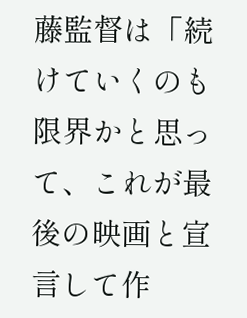藤監督は「続けていくのも限界かと思って、これが最後の映画と宣言して作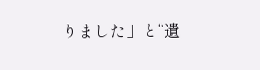りました」と“遺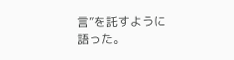言”を託すように語った。